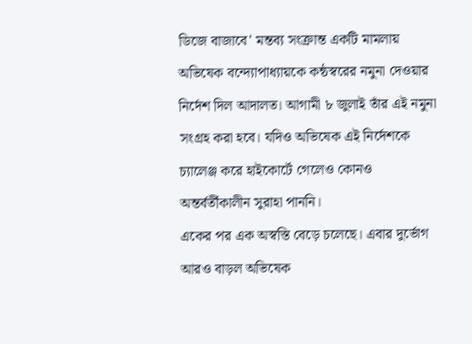ডিজে বাজাবে' মন্তব্য সংক্রান্ত একটি মামলায় অভিষেক বন্দ্যোপাধ্যায়কে কন্ঠস্বরের নমুনা দেওয়ার নির্দেশ দিল আদালত। আগামী ৮ জুলাই তাঁর এই নমুনা সংগ্রহ করা হবে। যদিও অভিষেক এই নির্দেশকে চ্যালেঞ্জ করে হাইকোর্টে গেলেও কোনও অন্তর্বর্তীকালীন সুরাহা পাননি।
একের পর এক অস্বস্তি বেড়ে চলেছে। এবার দুর্ভোগ আরও বাড়ল অভিষেক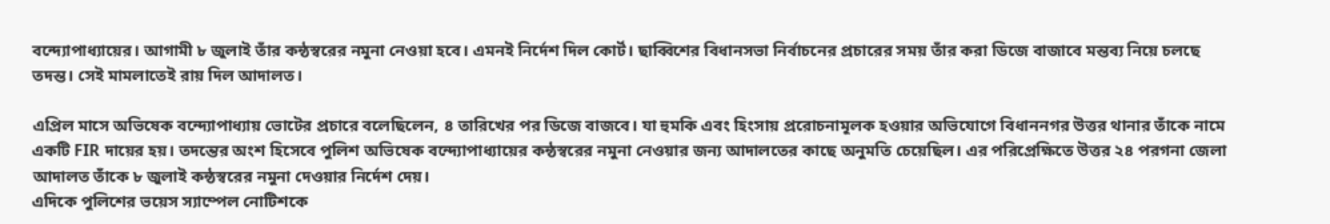বন্দ্যোপাধ্যায়ের। আগামী ৮ জুলাই তাঁর কন্ঠস্বরের নমুনা নেওয়া হবে। এমনই নির্দেশ দিল কোর্ট। ছাব্বিশের বিধানসভা নির্বাচনের প্রচারের সময় তাঁর করা ডিজে বাজাবে মন্তব্য নিয়ে চলছে তদন্ত। সেই মামলাতেই রায় দিল আদালত।

এপ্রিল মাসে অভিষেক বন্দ্যোপাধ্যায় ভোটের প্রচারে বলেছিলেন, ৪ তারিখের পর ডিজে বাজবে। যা হুমকি এবং হিংসায় প্ররোচনামূলক হওয়ার অভিযোগে বিধাননগর উত্তর থানার তাঁকে নামে একটি FIR দায়ের হয়। তদন্তের অংশ হিসেবে পুলিশ অভিষেক বন্দ্যোপাধ্যায়ের কন্ঠস্বরের নমুনা নেওয়ার জন্য আদালতের কাছে অনুমতি চেয়েছিল। এর পরিপ্রেক্ষিতে উত্তর ২৪ পরগনা জেলা আদালত তাঁকে ৮ জুলাই কন্ঠস্বরের নমুনা দেওয়ার নির্দেশ দেয়।
এদিকে পুলিশের ভয়েস স্যাম্পেল নোটিশকে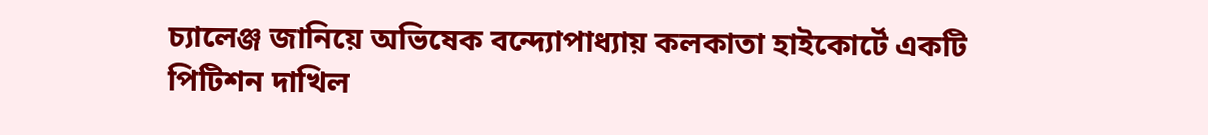চ্যালেঞ্জ জানিয়ে অভিষেক বন্দ্যোপাধ্যায় কলকাতা হাইকোর্টে একটি পিটিশন দাখিল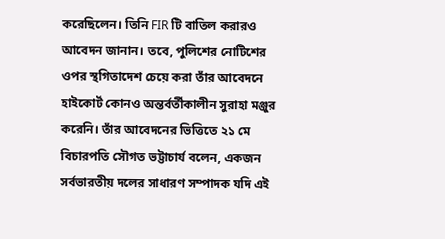করেছিলেন। তিনি FIR টি বাতিল করারও আবেদন জানান। তবে, পুলিশের নোটিশের ওপর স্থগিতাদেশ চেয়ে করা তাঁর আবেদনে হাইকোর্ট কোনও অন্তর্বর্তীকালীন সুরাহা মঞ্জুর করেনি। তাঁর আবেদনের ভিত্তিতে ২১ মে বিচারপতি সৌগত ভট্টাচার্য বলেন, একজন সর্বভারতীয় দলের সাধারণ সম্পাদক যদি এই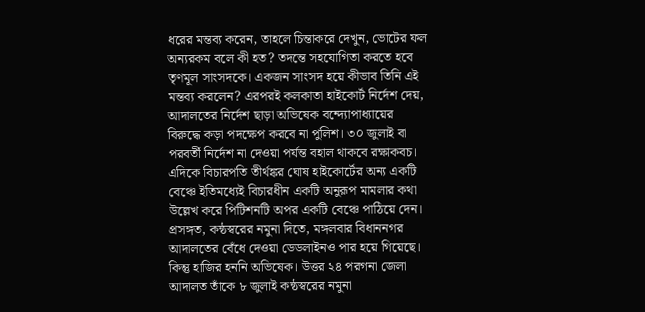ধরের মন্তব্য করেন, তাহলে চিন্তাকরে দেখুন, ভোটের ফল অন্যরকম বলে কী হত? তদন্তে সহযোগিতা করতে হবে তৃণমূল সাংসদকে। একজন সাংসদ হয়ে কীভাব তিনি এই মন্তব্য করলেন? এরপরই কলকাতা হাইকোর্ট নির্দেশ দেয়, আদালতের নির্দেশ ছাড়া অভিষেক বন্দ্যোপাধ্যায়ের বিরুদ্ধে কড়া পদক্ষেপ করবে না পুলিশ। ৩০ জুলাই বা পরবর্তী নির্দেশ না দেওয়া পর্যন্ত বহাল থাকবে রক্ষাকবচ।
এদিকে বিচারপতি তীর্থঙ্কর ঘোষ হাইকোর্টের অন্য একটি বেঞ্চে ইতিমধ্যেই বিচারধীন একটি অনুরূপ মামলার কথা উল্লেখ করে পিটিশনটি অপর একটি বেঞ্চে পাঠিয়ে দেন। প্রসঙ্গত, কন্ঠস্বরের নমুনা দিতে, মঙ্গলবার বিধাননগর আদালতের বেঁধে দেওয়া ডেডলাইনও পার হয়ে গিয়েছে। কিন্তু হাজির হননি অভিষেক। উত্তর ২৪ পরগনা জেলা আদালত তাঁকে ৮ জুলাই কন্ঠস্বরের নমুনা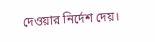দেওয়ার নির্দেশ দেয়।